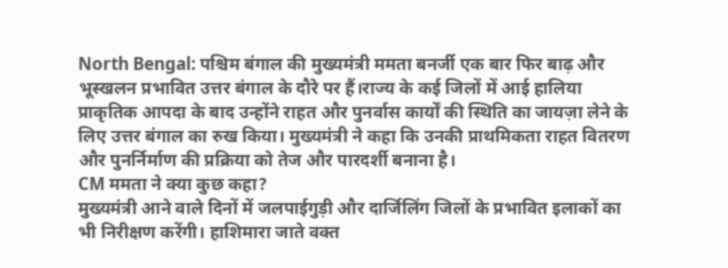North Bengal: पश्चिम बंगाल की मुख्यमंत्री ममता बनर्जी एक बार फिर बाढ़ और भूस्खलन प्रभावित उत्तर बंगाल के दौरे पर हैं।राज्य के कई जिलों में आई हालिया प्राकृतिक आपदा के बाद उन्होंने राहत और पुनर्वास कार्यों की स्थिति का जायज़ा लेने के लिए उत्तर बंगाल का रुख किया। मुख्यमंत्री ने कहा कि उनकी प्राथमिकता राहत वितरण और पुनर्निर्माण की प्रक्रिया को तेज और पारदर्शी बनाना है।
CM ममता ने क्या कुछ कहा?
मुख्यमंत्री आने वाले दिनों में जलपाईगुड़ी और दार्जिलिंग जिलों के प्रभावित इलाकों का भी निरीक्षण करेंगी। हाशिमारा जाते वक्त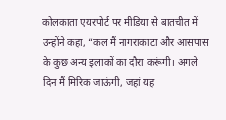कोलकाता एयरपोर्ट पर मीडिया से बातचीत में उन्होंने कहा, “कल मैं नागराकाटा और आसपास के कुछ अन्य इलाकों का दौरा करूंगी। अगले दिन मैं मिरिक जाऊंगी, जहां यह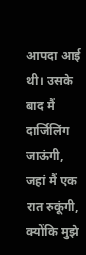आपदा आई थी। उसके बाद मैं दार्जिलिंग जाऊंगी, जहां मैं एक रात रुकूंगी, क्योंकि मुझे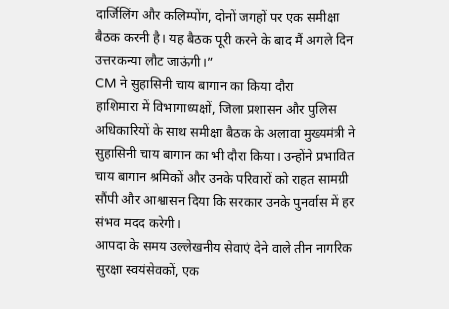दार्जिलिंग और कलिम्पोंग, दोनों जगहों पर एक समीक्षा बैठक करनी है। यह बैठक पूरी करने के बाद मैं अगले दिन उत्तरकन्या लौट जाऊंगी।”
CM ने सुहासिनी चाय बागान का किया दौरा
हाशिमारा में विभागाध्यक्षों, जिला प्रशासन और पुलिस अधिकारियों के साथ समीक्षा बैठक के अलावा मुख्यमंत्री ने सुहासिनी चाय बागान का भी दौरा किया। उन्होंने प्रभावित चाय बागान श्रमिकों और उनके परिवारों को राहत सामग्री सौंपी और आश्वासन दिया कि सरकार उनके पुनर्वास में हर संभव मदद करेगी।
आपदा के समय उल्लेखनीय सेवाएं देने वाले तीन नागरिक सुरक्षा स्वयंसेवकों, एक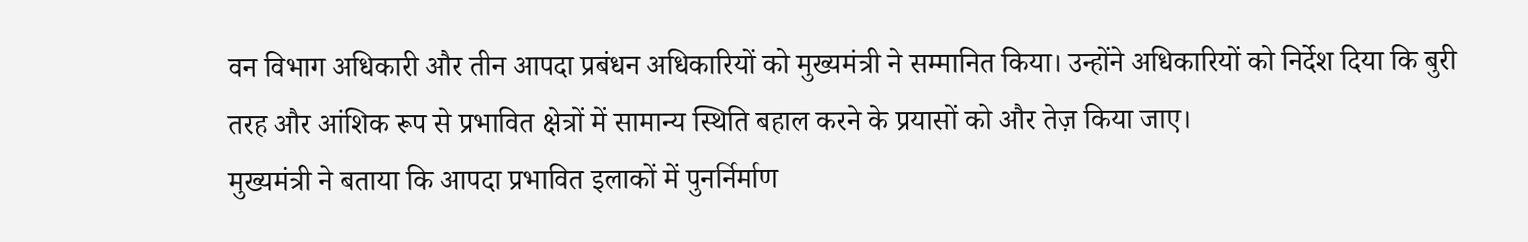वन विभाग अधिकारी और तीन आपदा प्रबंधन अधिकारियों को मुख्यमंत्री ने सम्मानित किया। उन्होंने अधिकारियों को निर्देश दिया कि बुरी तरह और आंशिक रूप से प्रभावित क्षेत्रों में सामान्य स्थिति बहाल करने के प्रयासों को और तेज़ किया जाए।
मुख्यमंत्री ने बताया कि आपदा प्रभावित इलाकों में पुनर्निर्माण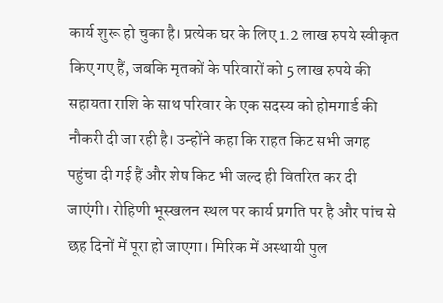कार्य शुरू हो चुका है। प्रत्येक घर के लिए 1.2 लाख रुपये स्वीकृत किए गए हैं, जबकि मृतकों के परिवारों को 5 लाख रुपये की सहायता राशि के साथ परिवार के एक सदस्य को होमगार्ड की नौकरी दी जा रही है। उन्होंने कहा कि राहत किट सभी जगह पहुंचा दी गई हैं और शेष किट भी जल्द ही वितरित कर दी जाएंगी। रोहिणी भूस्खलन स्थल पर कार्य प्रगति पर है और पांच से छह दिनों में पूरा हो जाएगा। मिरिक में अस्थायी पुल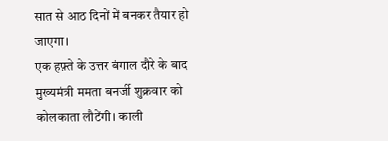सात से आठ दिनों में बनकर तैयार हो जाएगा।
एक हफ़्ते के उत्तर बंगाल दौरे के बाद मुख्यमंत्री ममता बनर्जी शुक्रवार को कोलकाता लौटेंगी। काली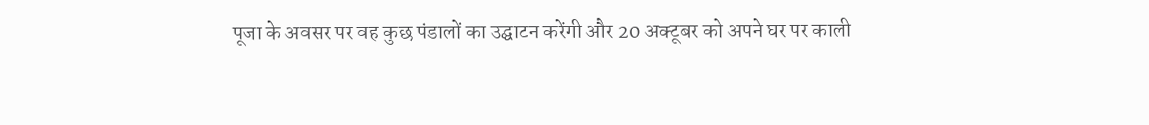पूजा के अवसर पर वह कुछ पंडालों का उद्घाटन करेंगी और 20 अक्टूबर को अपने घर पर काली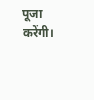पूजा करेंगी।